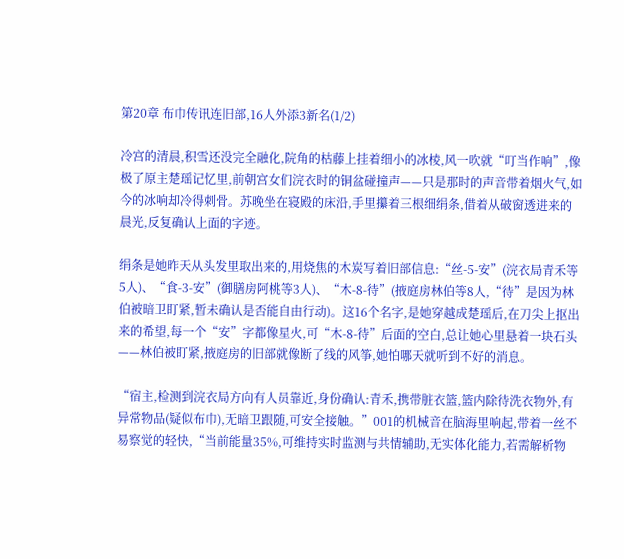第20章 布巾传讯连旧部,16人外添3新名(1/2)

冷宫的清晨,积雪还没完全融化,院角的枯藤上挂着细小的冰棱,风一吹就“叮当作响”,像极了原主楚瑶记忆里,前朝宫女们浣衣时的铜盆碰撞声——只是那时的声音带着烟火气,如今的冰响却冷得刺骨。苏晚坐在寝殿的床沿,手里攥着三根细绢条,借着从破窗透进来的晨光,反复确认上面的字迹。

绢条是她昨天从头发里取出来的,用烧焦的木炭写着旧部信息:“丝-5-安”(浣衣局青禾等5人)、“食-3-安”(御膳房阿桃等3人)、“木-8-待”(掖庭房林伯等8人,“待”是因为林伯被暗卫盯紧,暂未确认是否能自由行动)。这16个名字,是她穿越成楚瑶后,在刀尖上抠出来的希望,每一个“安”字都像星火,可“木-8-待”后面的空白,总让她心里悬着一块石头——林伯被盯紧,掖庭房的旧部就像断了线的风筝,她怕哪天就听到不好的消息。

“宿主,检测到浣衣局方向有人员靠近,身份确认:青禾,携带脏衣篮,篮内除待洗衣物外,有异常物品(疑似布巾),无暗卫跟随,可安全接触。”001的机械音在脑海里响起,带着一丝不易察觉的轻快,“当前能量35%,可维持实时监测与共情辅助,无实体化能力,若需解析物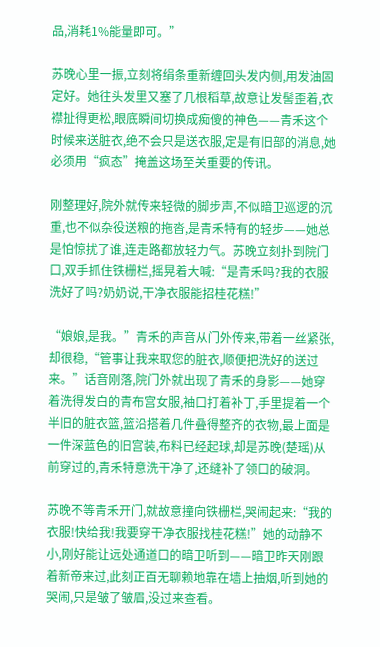品,消耗1%能量即可。”

苏晚心里一振,立刻将绢条重新缠回头发内侧,用发油固定好。她往头发里又塞了几根稻草,故意让发髻歪着,衣襟扯得更松,眼底瞬间切换成痴傻的神色——青禾这个时候来送脏衣,绝不会只是送衣服,定是有旧部的消息,她必须用“疯态”掩盖这场至关重要的传讯。

刚整理好,院外就传来轻微的脚步声,不似暗卫巡逻的沉重,也不似杂役送粮的拖沓,是青禾特有的轻步——她总是怕惊扰了谁,连走路都放轻力气。苏晚立刻扑到院门口,双手抓住铁栅栏,摇晃着大喊:“是青禾吗?我的衣服洗好了吗?奶奶说,干净衣服能招桂花糕!”

“娘娘,是我。”青禾的声音从门外传来,带着一丝紧张,却很稳,“管事让我来取您的脏衣,顺便把洗好的送过来。”话音刚落,院门外就出现了青禾的身影——她穿着洗得发白的青布宫女服,袖口打着补丁,手里提着一个半旧的脏衣篮,篮沿搭着几件叠得整齐的衣物,最上面是一件深蓝色的旧宫装,布料已经起球,却是苏晚(楚瑶)从前穿过的,青禾特意洗干净了,还缝补了领口的破洞。

苏晚不等青禾开门,就故意撞向铁栅栏,哭闹起来:“我的衣服!快给我!我要穿干净衣服找桂花糕!”她的动静不小,刚好能让远处通道口的暗卫听到——暗卫昨天刚跟着新帝来过,此刻正百无聊赖地靠在墙上抽烟,听到她的哭闹,只是皱了皱眉,没过来查看。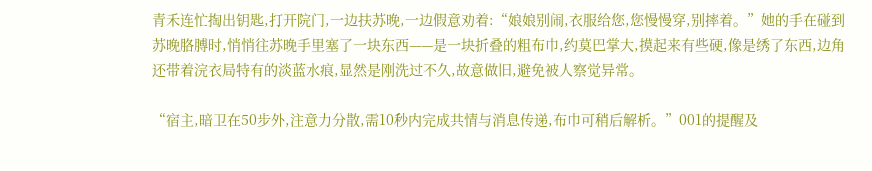青禾连忙掏出钥匙,打开院门,一边扶苏晚,一边假意劝着:“娘娘别闹,衣服给您,您慢慢穿,别摔着。”她的手在碰到苏晚胳膊时,悄悄往苏晚手里塞了一块东西——是一块折叠的粗布巾,约莫巴掌大,摸起来有些硬,像是绣了东西,边角还带着浣衣局特有的淡蓝水痕,显然是刚洗过不久,故意做旧,避免被人察觉异常。

“宿主,暗卫在50步外,注意力分散,需10秒内完成共情与消息传递,布巾可稍后解析。”001的提醒及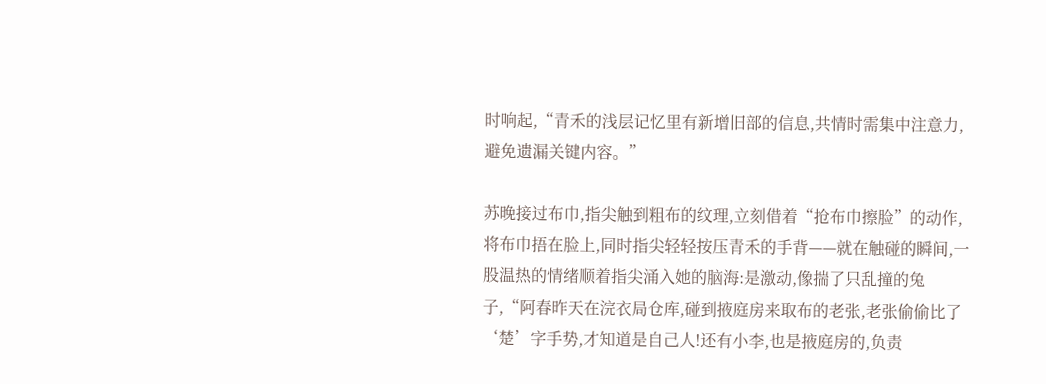时响起,“青禾的浅层记忆里有新增旧部的信息,共情时需集中注意力,避免遗漏关键内容。”

苏晚接过布巾,指尖触到粗布的纹理,立刻借着“抢布巾擦脸”的动作,将布巾捂在脸上,同时指尖轻轻按压青禾的手背——就在触碰的瞬间,一股温热的情绪顺着指尖涌入她的脑海:是激动,像揣了只乱撞的兔子,“阿春昨天在浣衣局仓库,碰到掖庭房来取布的老张,老张偷偷比了‘楚’字手势,才知道是自己人!还有小李,也是掖庭房的,负责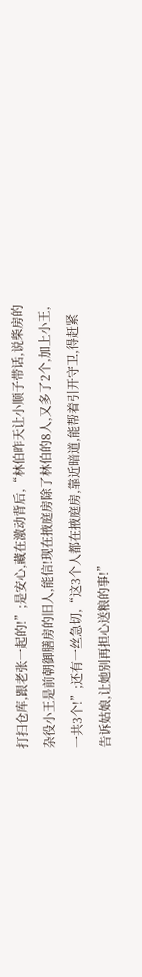打扫仓库,跟老张一起的!”;是安心,藏在激动背后,“林伯昨天让小顺子带话,说柴房的杂役小王是前朝御膳房的旧人,能信!现在掖庭房除了林伯的8人,又多了2个,加上小王,一共3个!”;还有一丝急切,“这3个人都在掖庭房,靠近暗道,能帮着引开守卫,得赶紧告诉姑娘,让她别再担心送粮的事!”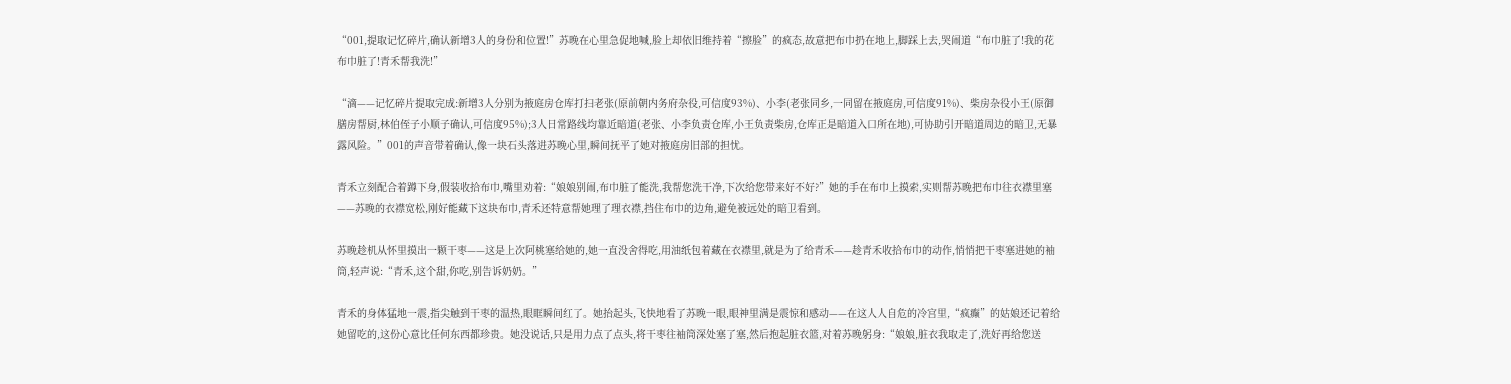“001,提取记忆碎片,确认新增3人的身份和位置!”苏晚在心里急促地喊,脸上却依旧维持着“擦脸”的疯态,故意把布巾扔在地上,脚踩上去,哭闹道“布巾脏了!我的花布巾脏了!青禾帮我洗!”

“滴——记忆碎片提取完成:新增3人分别为掖庭房仓库打扫老张(原前朝内务府杂役,可信度93%)、小李(老张同乡,一同留在掖庭房,可信度91%)、柴房杂役小王(原御膳房帮厨,林伯侄子小顺子确认,可信度95%);3人日常路线均靠近暗道(老张、小李负责仓库,小王负责柴房,仓库正是暗道入口所在地),可协助引开暗道周边的暗卫,无暴露风险。”001的声音带着确认,像一块石头落进苏晚心里,瞬间抚平了她对掖庭房旧部的担忧。

青禾立刻配合着蹲下身,假装收拾布巾,嘴里劝着:“娘娘别闹,布巾脏了能洗,我帮您洗干净,下次给您带来好不好?”她的手在布巾上摸索,实则帮苏晚把布巾往衣襟里塞——苏晚的衣襟宽松,刚好能藏下这块布巾,青禾还特意帮她理了理衣襟,挡住布巾的边角,避免被远处的暗卫看到。

苏晚趁机从怀里摸出一颗干枣——这是上次阿桃塞给她的,她一直没舍得吃,用油纸包着藏在衣襟里,就是为了给青禾——趁青禾收拾布巾的动作,悄悄把干枣塞进她的袖筒,轻声说:“青禾,这个甜,你吃,别告诉奶奶。”

青禾的身体猛地一震,指尖触到干枣的温热,眼眶瞬间红了。她抬起头,飞快地看了苏晚一眼,眼神里满是震惊和感动——在这人人自危的冷宫里,“疯癫”的姑娘还记着给她留吃的,这份心意比任何东西都珍贵。她没说话,只是用力点了点头,将干枣往袖筒深处塞了塞,然后抱起脏衣篮,对着苏晚躬身:“娘娘,脏衣我取走了,洗好再给您送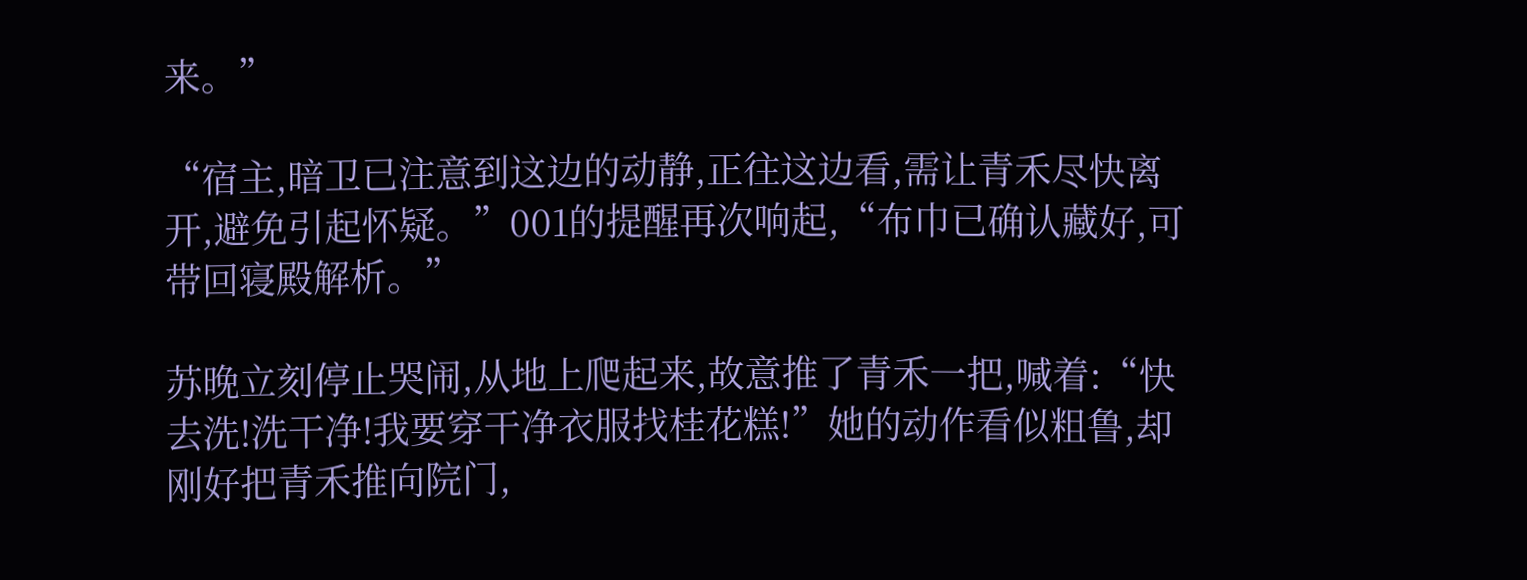来。”

“宿主,暗卫已注意到这边的动静,正往这边看,需让青禾尽快离开,避免引起怀疑。”001的提醒再次响起,“布巾已确认藏好,可带回寝殿解析。”

苏晚立刻停止哭闹,从地上爬起来,故意推了青禾一把,喊着:“快去洗!洗干净!我要穿干净衣服找桂花糕!”她的动作看似粗鲁,却刚好把青禾推向院门,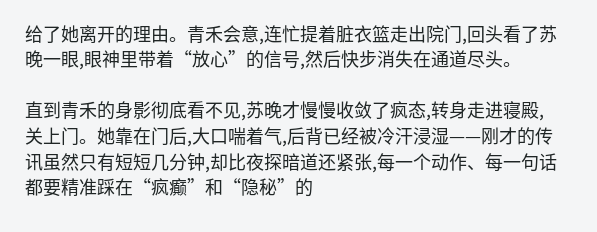给了她离开的理由。青禾会意,连忙提着脏衣篮走出院门,回头看了苏晚一眼,眼神里带着“放心”的信号,然后快步消失在通道尽头。

直到青禾的身影彻底看不见,苏晚才慢慢收敛了疯态,转身走进寝殿,关上门。她靠在门后,大口喘着气,后背已经被冷汗浸湿——刚才的传讯虽然只有短短几分钟,却比夜探暗道还紧张,每一个动作、每一句话都要精准踩在“疯癫”和“隐秘”的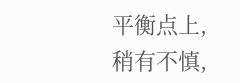平衡点上,稍有不慎,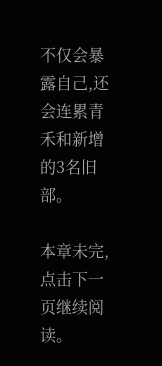不仅会暴露自己,还会连累青禾和新增的3名旧部。

本章未完,点击下一页继续阅读。